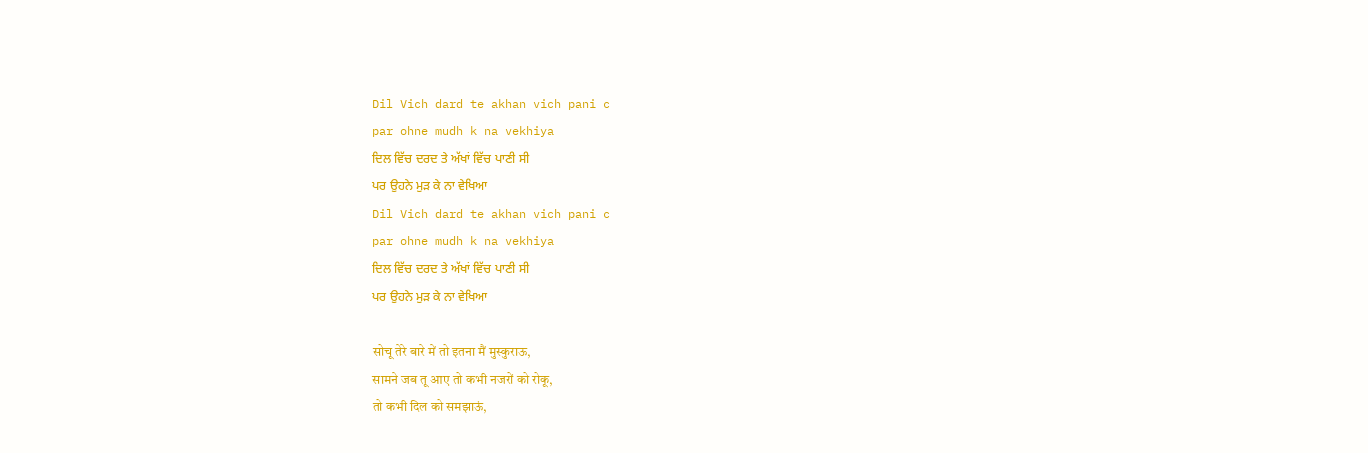Dil Vich dard te akhan vich pani c
par ohne mudh k na vekhiya
ਦਿਲ ਵਿੱਚ ਦਰਦ ਤੇ ਅੱਖਾਂ ਵਿੱਚ ਪਾਣੀ ਸੀ
ਪਰ ਉਹਨੇ ਮੁੜ ਕੇ ਨਾ ਵੇਖਿਆ
Dil Vich dard te akhan vich pani c
par ohne mudh k na vekhiya
ਦਿਲ ਵਿੱਚ ਦਰਦ ਤੇ ਅੱਖਾਂ ਵਿੱਚ ਪਾਣੀ ਸੀ
ਪਰ ਉਹਨੇ ਮੁੜ ਕੇ ਨਾ ਵੇਖਿਆ

सोचू तेरे बारे में तो इतना मैं मुस्कुराऊ,
सामने जब तू आए तो कभी नजरों को रोकू,
तो कभी दिल को समझाऊं,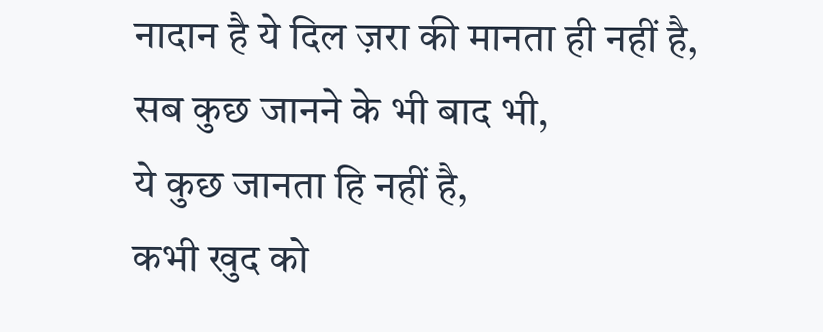नादान है ये दिल ज़रा की मानता ही नहीं है,
सब कुछ जानने के भी बाद भी,
ये कुछ जानता हि नहीं है,
कभी खुद को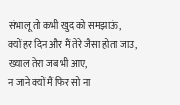संभालू तो कभी खुद को समझाऊं,
क्यों हर दिन और मैं तेरे जैसा होता जाउ,
ख्याल तेरा जब भी आए,
न जाने क्यों मैं फिर सो ना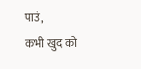पाउं,
कभी खुद को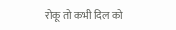रोकू तो कभी दिल को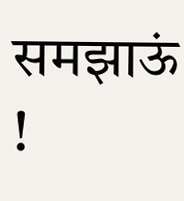समझाऊं !